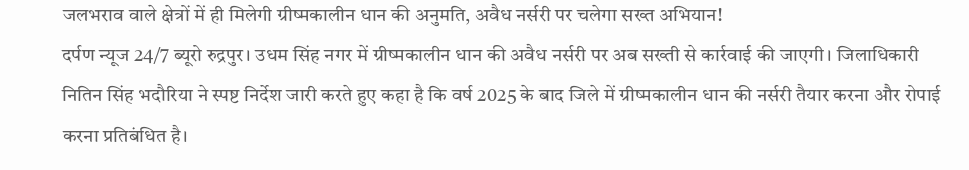जलभराव वाले क्षेत्रों में ही मिलेगी ग्रीष्मकालीन धान की अनुमति, अवैध नर्सरी पर चलेगा सख्त अभियान!
दर्पण न्यूज 24/7 ब्यूरो रुद्रपुर। उधम सिंह नगर में ग्रीष्मकालीन धान की अवैध नर्सरी पर अब सख्ती से कार्रवाई की जाएगी। जिलाधिकारी नितिन सिंह भदौरिया ने स्पष्ट निर्देश जारी करते हुए कहा है कि वर्ष 2025 के बाद जिले में ग्रीष्मकालीन धान की नर्सरी तैयार करना और रोपाई करना प्रतिबंधित है।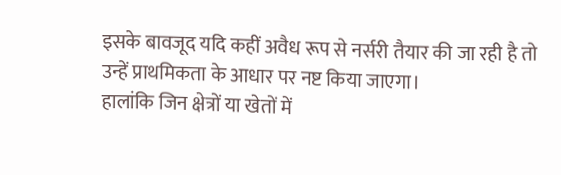इसके बावजूद यदि कहीं अवैध रूप से नर्सरी तैयार की जा रही है तो उन्हें प्राथमिकता के आधार पर नष्ट किया जाएगा।
हालांकि जिन क्षेत्रों या खेतों में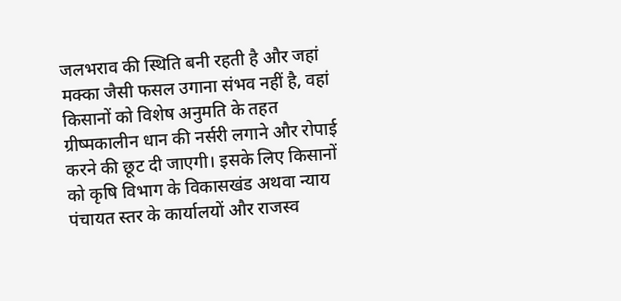जलभराव की स्थिति बनी रहती है और जहां मक्का जैसी फसल उगाना संभव नहीं है, वहां किसानों को विशेष अनुमति के तहत ग्रीष्मकालीन धान की नर्सरी लगाने और रोपाई करने की छूट दी जाएगी। इसके लिए किसानों को कृषि विभाग के विकासखंड अथवा न्याय पंचायत स्तर के कार्यालयों और राजस्व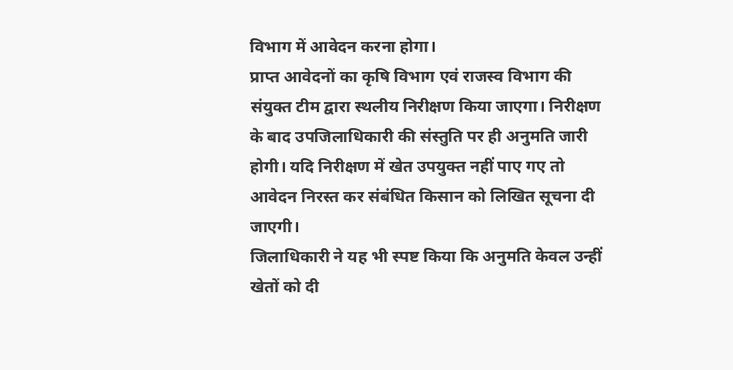विभाग में आवेदन करना होगा।
प्राप्त आवेदनों का कृषि विभाग एवं राजस्व विभाग की संयुक्त टीम द्वारा स्थलीय निरीक्षण किया जाएगा। निरीक्षण के बाद उपजिलाधिकारी की संस्तुति पर ही अनुमति जारी होगी। यदि निरीक्षण में खेत उपयुक्त नहीं पाए गए तो आवेदन निरस्त कर संबंधित किसान को लिखित सूचना दी जाएगी।
जिलाधिकारी ने यह भी स्पष्ट किया कि अनुमति केवल उन्हीं खेतों को दी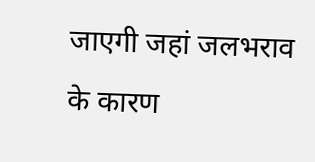जाएगी जहां जलभराव के कारण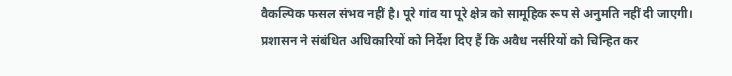वैकल्पिक फसल संभव नहीं है। पूरे गांव या पूरे क्षेत्र को सामूहिक रूप से अनुमति नहीं दी जाएगी।
प्रशासन ने संबंधित अधिकारियों को निर्देश दिए हैं कि अवैध नर्सरियों को चिन्हित कर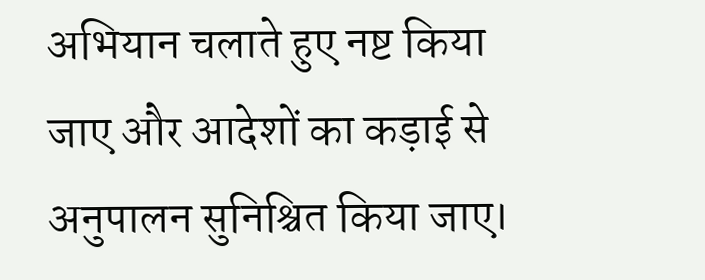अभियान चलाते हुए नष्ट किया जाए और आदेशों का कड़ाई से अनुपालन सुनिश्चित किया जाए।